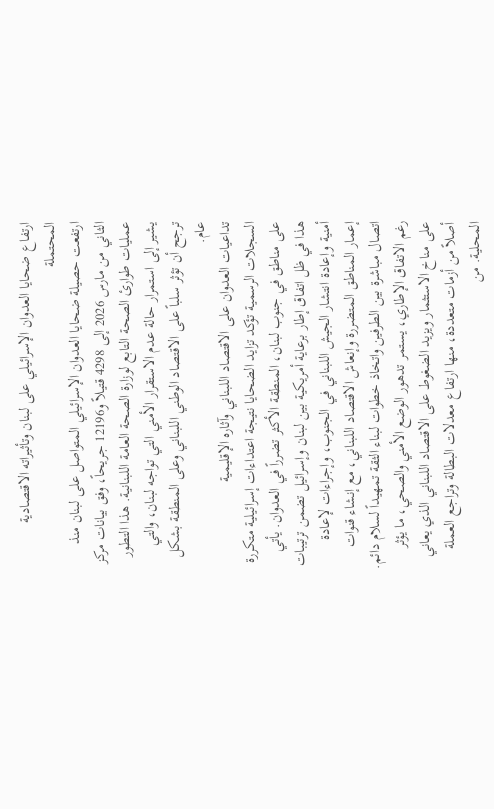ارتفاع ضحايا العدوان الإسرائيلي على لبنان وتأثيراته الاقتصادية المحتملة
ارتفعت حصيلة ضحايا العدوان الإسرائيلي المتواصل على لبنان منذ الثاني من مارس 2026 إلى 4298 قتيلاً و12196 جريحاً، وفق بيانات مركز عمليات طوارئ الصحة التابع لوزارة الصحة العامة اللبنانية. هذا التطور يشير إلى استمرار حالة عدم الاستقرار الأمني التي تواجه لبنان، والتي ترجح أن تؤثر سلباً على الاقتصاد الوطني اللبناني وعلى المنطقة بشكل عام.
تداعيات العدوان على الاقتصاد اللبناني وآثاره الإقليمية
السجلات الرسمية تؤكد تزايد الضحايا نتيجة اعتداءات إسرائيلية متكررة على مناطق في جنوب لبنان، المنطقة الأكثر تضرراً في العدوان. يأتي هذا في ظل اتفاق إطار برعاية أمريكية بين لبنان وإسرائيل تضمن ترتيبات أمنية وإعادة انتشار الجيش اللبناني في الجنوب، وإجراءات لإعادة إعمار المناطق المتضررة وإنعاش الاقتصاد اللبناني، مع إنشاء قنوات اتصال مباشرة بين الطرفين واتخاذ خطوات لبناء الثقة تمهيداً لسلام دائم.
رغم الاتفاق الإطاري، يستمر تدهور الوضع الأمني والصحي، ما يؤثر على مناخ الاستثمار ويزيد الضغوط على الاقتصاد اللبناني الذي يعاني أصلاً من أزمات متعددة، منها ارتفاع معدلات البطالة وتراجع العملة المحلية. من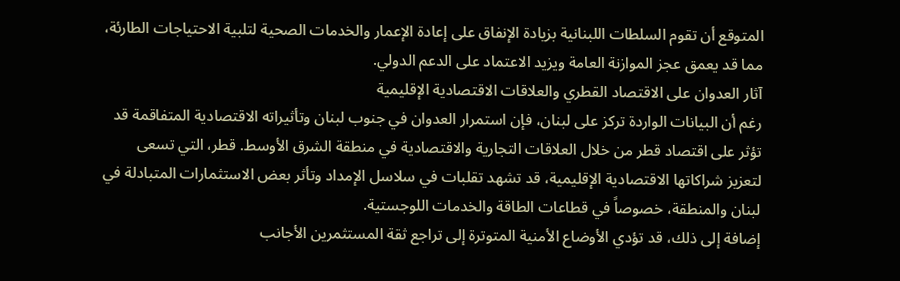المتوقع أن تقوم السلطات اللبنانية بزيادة الإنفاق على إعادة الإعمار والخدمات الصحية لتلبية الاحتياجات الطارئة، مما قد يعمق عجز الموازنة العامة ويزيد الاعتماد على الدعم الدولي.
آثار العدوان على الاقتصاد القطري والعلاقات الاقتصادية الإقليمية
رغم أن البيانات الواردة تركز على لبنان، فإن استمرار العدوان في جنوب لبنان وتأثيراته الاقتصادية المتفاقمة قد تؤثر على اقتصاد قطر من خلال العلاقات التجارية والاقتصادية في منطقة الشرق الأوسط. قطر، التي تسعى لتعزيز شراكاتها الاقتصادية الإقليمية، قد تشهد تقلبات في سلاسل الإمداد وتأثر بعض الاستثمارات المتبادلة في لبنان والمنطقة، خصوصاً في قطاعات الطاقة والخدمات اللوجستية.
إضافة إلى ذلك، قد تؤدي الأوضاع الأمنية المتوترة إلى تراجع ثقة المستثمرين الأجانب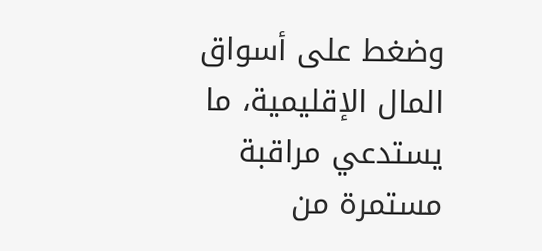وضغط على أسواق المال الإقليمية، ما يستدعي مراقبة مستمرة من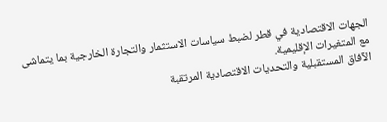الجهات الاقتصادية في قطر لضبط سياسات الاستثمار والتجارة الخارجية بما يتماشى مع المتغيرات الإقليمية.
الآفاق المستقبلية والتحديات الاقتصادية المرتقبة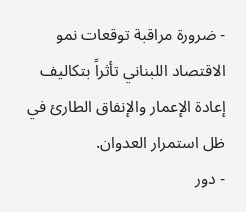- ضرورة مراقبة توقعات نمو الاقتصاد اللبناني تأثراً بتكاليف إعادة الإعمار والإنفاق الطارئ في ظل استمرار العدوان.
- دور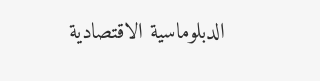الدبلوماسية الاقتصادية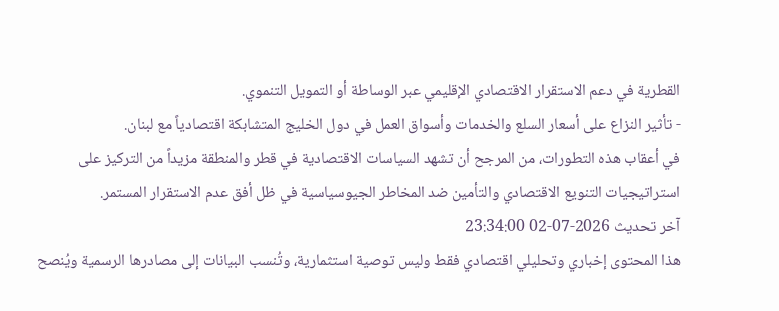القطرية في دعم الاستقرار الاقتصادي الإقليمي عبر الوساطة أو التمويل التنموي.
- تأثير النزاع على أسعار السلع والخدمات وأسواق العمل في دول الخليج المتشابكة اقتصادياً مع لبنان.
في أعقاب هذه التطورات، من المرجح أن تشهد السياسات الاقتصادية في قطر والمنطقة مزيداً من التركيز على استراتيجيات التنويع الاقتصادي والتأمين ضد المخاطر الجيوسياسية في ظل أفق عدم الاستقرار المستمر.
آخر تحديث 2026-07-02 23:34:00
هذا المحتوى إخباري وتحليلي اقتصادي فقط وليس توصية استثمارية، وتُنسب البيانات إلى مصادرها الرسمية ويُنصح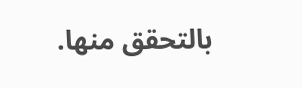بالتحقق منها.